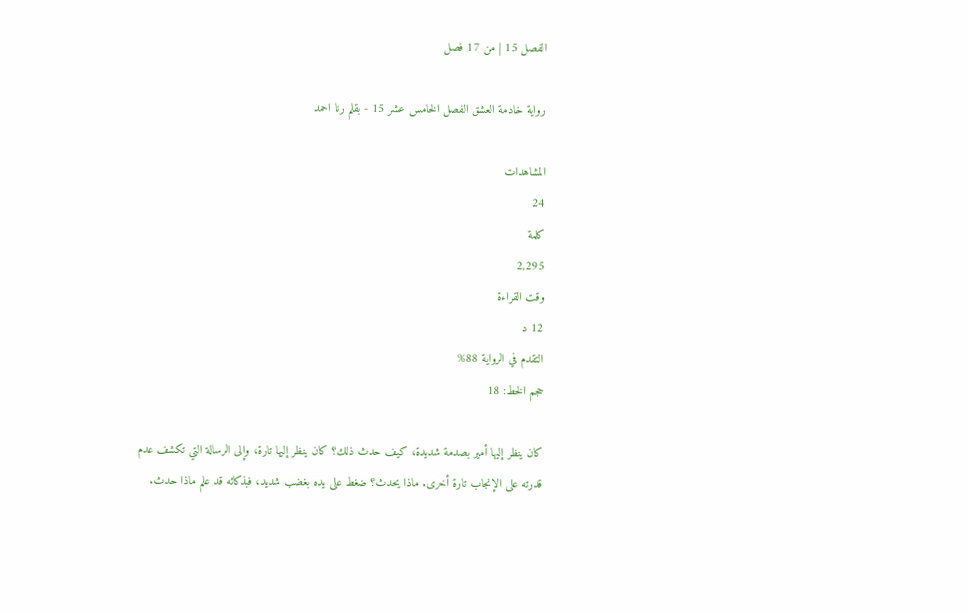الفصل 15 | من 17 فصل

رواية خادمة العشق الفصل الخامس عشر 15 - بقلم رنا احمد

المشاهدات
24
كلمة
2,295
وقت القراءة
12 د
التقدم في الرواية 88%
حجم الخط: 18

كان ينظر إليها أمير بصدمة شديدة، كيف حدث ذلك؟ كان ينظر إليها تارة، وإلى الرسالة التي تكشف عدم قدرته على الإنجاب تارة أخرى. ماذا يحدث؟ ضغط على يده بغضب شديد، فبذكائه قد علم ماذا حدث.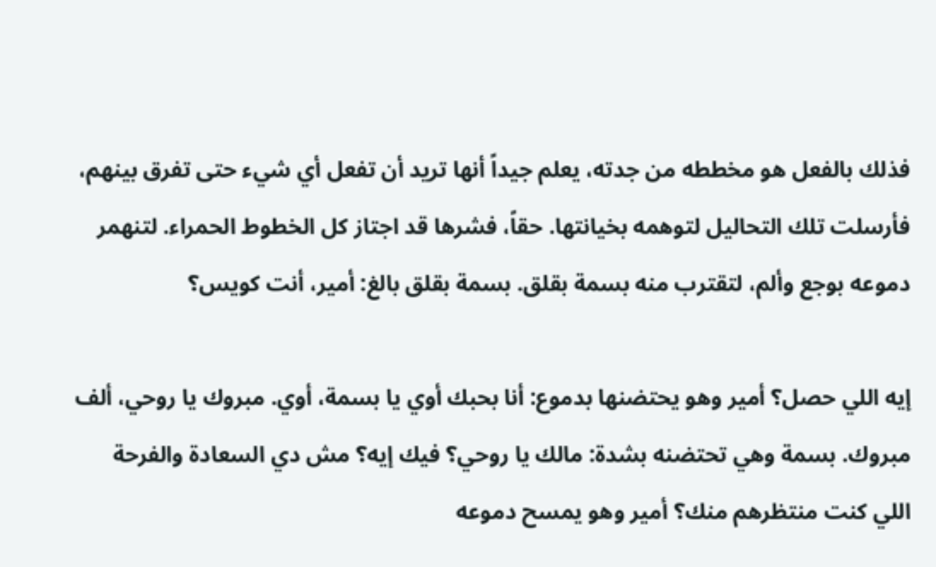فذلك بالفعل هو مخططه من جدته، يعلم جيداً أنها تريد أن تفعل أي شيء حتى تفرق بينهم، فأرسلت تلك التحاليل لتوهمه بخيانتها. حقاً، فشرها قد اجتاز كل الخطوط الحمراء. لتنهمر دموعه بوجع وألم، لتقترب منه بسمة بقلق. بسمة بقلق بالغ: أمير، أنت كويس؟

إيه اللي حصل؟ أمير وهو يحتضنها بدموع: أنا بحبك أوي يا بسمة، أوي. مبروك يا روحي، ألف مبروك. بسمة وهي تحتضنه بشدة: مالك يا روحي؟ فيك إيه؟ مش دي السعادة والفرحة اللي كنت منتظرهم منك؟ أمير وهو يمسح دموعه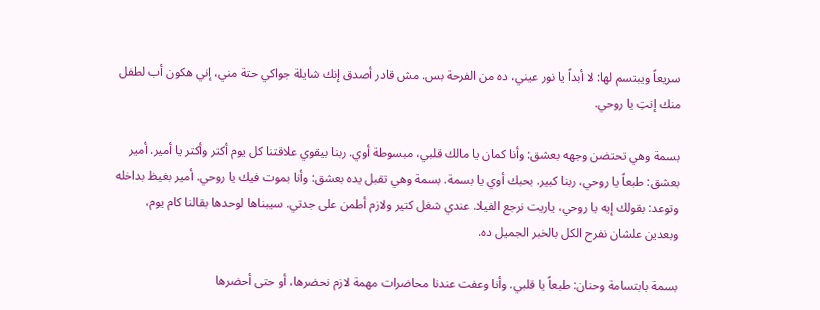سريعاً ويبتسم لها: لا أبداً يا نور عيني، ده من الفرحة بس. مش قادر أصدق إنك شايلة جواكي حتة مني، إني هكون أب لطفل منك إنتِ يا روحي.

بسمة وهي تحتضن وجهه بعشق: وأنا كمان يا مالك قلبي، مبسوطة أوي. ربنا بيقوي علاقتنا كل يوم أكتر وأكتر يا أمير. أمير بعشق: طبعاً يا روحي، ربنا كبير. بحبك أوي يا بسمة. بسمة وهي تقبل يده بعشق: وأنا بموت فيك يا روحي. أمير بغيظ بداخله وتوعد: بقولك إيه يا روحي، ياريت نرجع الفيلا. عندي شغل كتير ولازم أطمن على جدتي. سيبناها لوحدها بقالنا كام يوم، وبعدين علشان نفرح الكل بالخبر الجميل ده.

بسمة بابتسامة وحنان: طبعاً يا قلبي. وأنا وعفت عندنا محاضرات مهمة لازم نحضرها، أو حتى أحضرها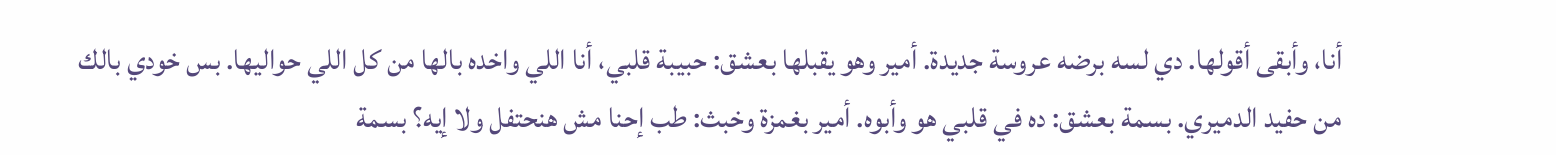أنا، وأبقى أقولها. دي لسه برضه عروسة جديدة. أمير وهو يقبلها بعشق: حبيبة قلبي، أنا اللي واخده بالها من كل اللي حواليها. بس خودي بالك من حفيد الدميري. بسمة بعشق: ده في قلبي هو وأبوه. أمير بغمزة وخبث: طب إحنا مش هنحتفل ولا إيه؟ بسمة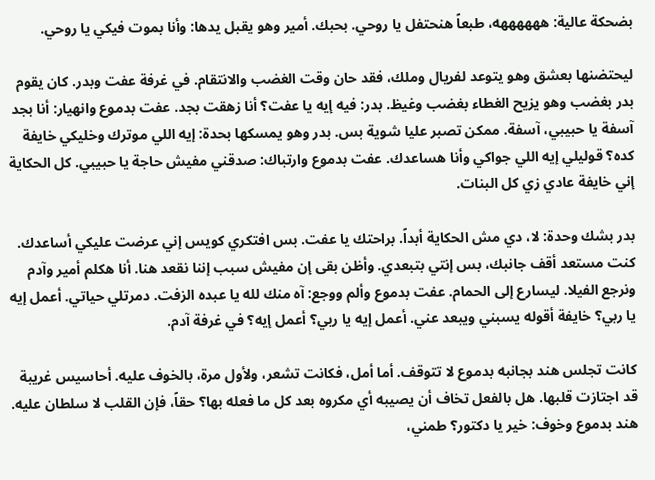بضحكة عالية: ههههههه، طبعاً هنحتفل يا روحي. بحبك. أمير وهو يقبل يدها: وأنا بموت فيكي يا روحي.

ليحتضنها بعشق وهو يتوعد لفريال وملك، فقد حان وقت الغضب والانتقام. في غرفة عفت وبدر. كان يقوم بدر بغضب وهو يزيح الغطاء بغضب وغيظ. بدر: فيه إيه يا عفت؟ أنا زهقت بجد. عفت بدموع وانهيار: أنا بجد آسفة يا حبيبي، آسفة. ممكن تصبر عليا شوية بس. بدر وهو يمسكها بحدة: إيه اللي موترك وخليكي خايفة كده؟ قوليلي إيه اللي جواكي وأنا هساعدك. عفت بدموع وارتباك: صدقني مفيش حاجة يا حبيبي. كل الحكاية إني خايفة عادي زي كل البنات.

بدر بشك وحدة: لا، دي مش الحكاية أبداً. براحتك يا عفت. بس افتكري كويس إني عرضت عليكي أساعدك. كنت مستعد أقف جانبك، بس إنتي بتبعدي. وأظن بقى إن مفيش سبب إننا نقعد هنا. أنا هكلم أمير وآدم ونرجع الفيلا. ليسارع إلى الحمام. عفت بدموع وألم ووجع: آه منك لله يا عبده الزفت. دمرتلي حياتي. أعمل إيه يا ربي؟ خايفة أقوله يسبني ويبعد عني. أعمل إيه يا ربي؟ أعمل إيه؟ في غرفة آدم.

كانت تجلس هند بجانبه بدموع لا تتوقف. أما أمل، فكانت تشعر، ولأول مرة، بالخوف عليه. أحاسيس غريبة قد اجتازت قلبها. هل بالفعل تخاف أن يصيبه أي مكروه بعد كل ما فعله بها؟ حقاً، فإن القلب لا سلطان عليه. هند بدموع وخوف: خير يا دكتور؟ طمني،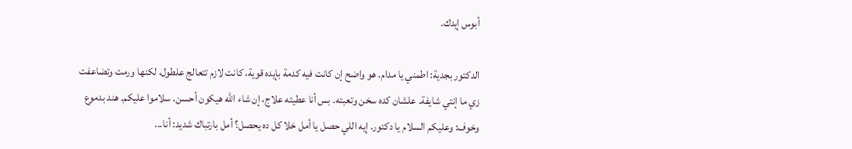أبوس إيدك.

الدكتور بجدية: اطمني يا مدام. هو واضح إن كانت فيه كدمة بإيده قوية، كانت لازم تتعالج علطول، لكنها ورمت وتضاعفت زي ما إنتي شايفة. علشان كده سخن وتعبته. بس أنا عطيته علاج، إن شاء الله هيكون أحسن. سلاموا عليكم. هند بدموع وخوف: وعليكم السلام يا دكتور. إيه اللي حصل يا أمل خلا كل ده يحصل؟ أمل بارتباك شديد: أنا...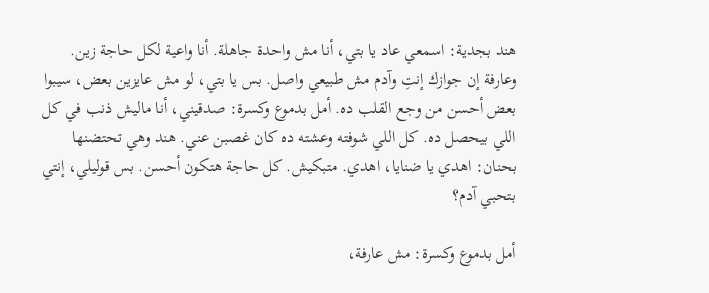هند بجدية: اسمعي عاد يا بتي، أنا مش واحدة جاهلة. أنا واعية لكل حاجة زين. وعارفة إن جوازك إنتِ وآدم مش طبيعي واصل. بس يا بتي، لو مش عايزين بعض، سيبوا بعض أحسن من وجع القلب ده. أمل بدموع وكسرة: صدقيني، أنا ماليش ذنب في كل اللي بيحصل ده. كل اللي شوفته وعشته ده كان غصبن عني. هند وهي تحتضنها بحنان: اهدي يا ضنايا، اهدي. متبكيش. كل حاجة هتكون أحسن. بس قوليلي، إنتي بتحبي آدم؟

أمل بدموع وكسرة: مش عارفة،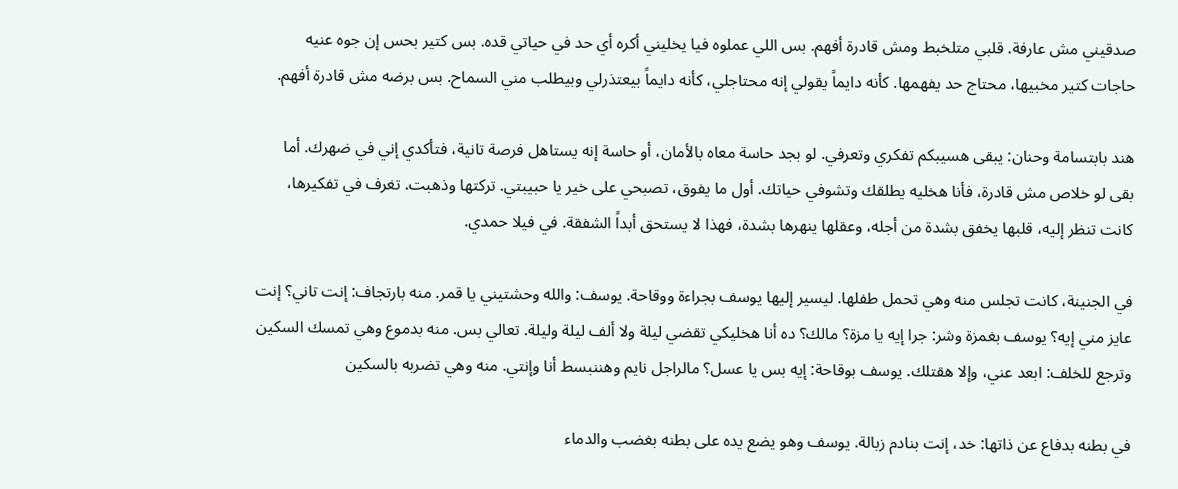صدقيني مش عارفة. قلبي متلخبط ومش قادرة أفهم. بس اللي عملوه فيا يخليني أكره أي حد في حياتي قده. بس كتير بحس إن جوه عنيه حاجات كتير مخبيها، محتاج حد يفهمها. كأنه دايماً يقولي إنه محتاجلي، كأنه دايماً بيعتذرلي وبيطلب مني السماح. بس برضه مش قادرة أفهم.

هند بابتسامة وحنان: يبقى هسيبكم تفكري وتعرفي. لو بجد حاسة معاه بالأمان، أو حاسة إنه يستاهل فرصة تانية، فتأكدي إني في ضهرك. أما بقى لو خلاص مش قادرة، فأنا هخليه يطلقك وتشوفي حياتك. أول ما يفوق، تصبحي على خير يا حبيبتي. تركتها وذهبت. تغرف في تفكيرها، كانت تنظر إليه، قلبها يخفق بشدة من أجله، وعقلها ينهرها بشدة، فهذا لا يستحق أبداً الشفقة. في فيلا حمدي.

في الجنينة، كانت تجلس منه وهي تحمل طفلها. ليسير إليها يوسف بجراءة ووقاحة. يوسف: والله وحشتيني يا قمر. منه بارتجاف: إنت تاني؟ إنت عايز مني إيه؟ يوسف بغمزة وشر: جرا إيه يا مزة؟ مالك؟ ده أنا هخليكي تقضي ليلة ولا ألف ليلة وليلة. تعالي بس. منه بدموع وهي تمسك السكين وترجع للخلف: ابعد عني، وإلا هقتلك. يوسف بوقاحة: إيه بس يا عسل؟ مالراجل نايم وهننبسط أنا وإنتي. منه وهي تضربه بالسكين

في بطنه بدفاع عن ذاتها: خد، إنت بنادم زبالة. يوسف وهو يضع يده على بطنه بغضب والدماء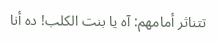تتناثر أمامهم: آه يا بنت الكلب! ده أنا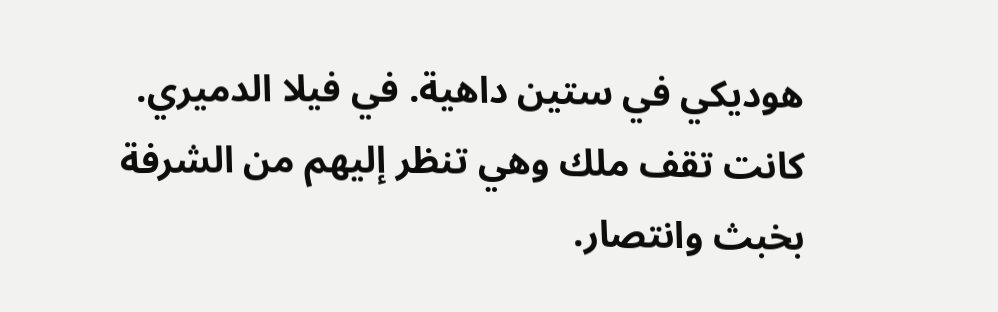هوديكي في ستين داهية. في فيلا الدميري. كانت تقف ملك وهي تنظر إليهم من الشرفة بخبث وانتصار.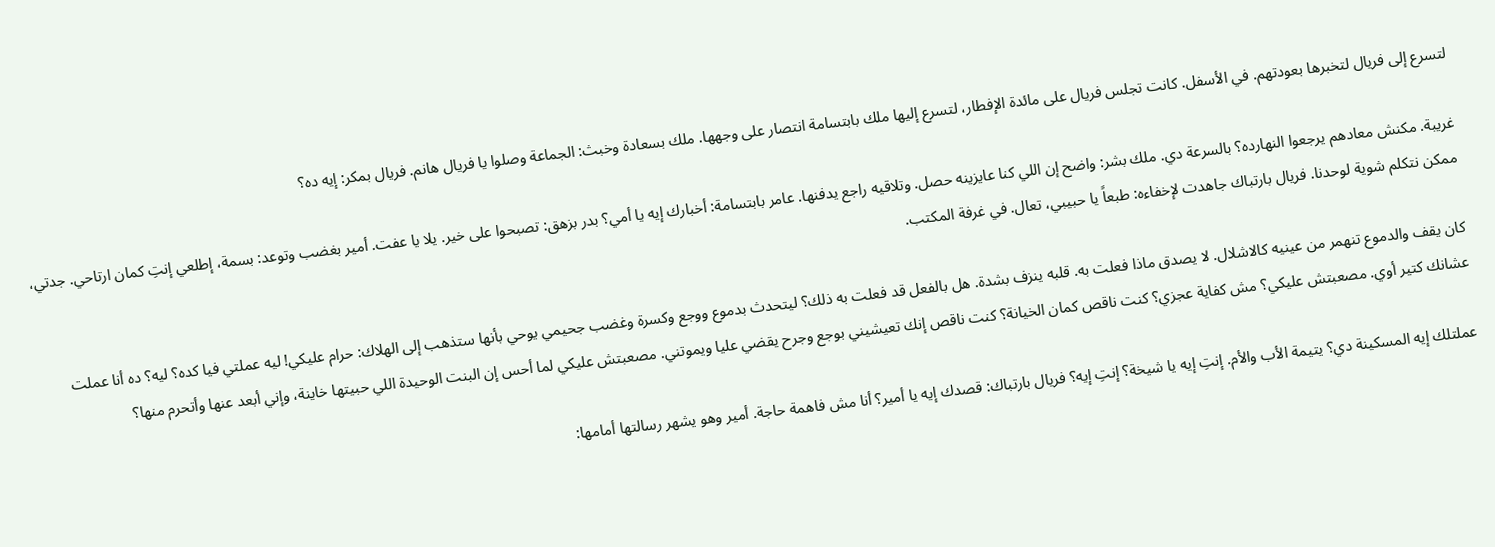لتسرع إلى فريال لتخبرها بعودتهم. في الأسفل. كانت تجلس فريال على مائدة الإفطار، لتسرع إليها ملك بابتسامة انتصار على وجهها. ملك بسعادة وخبث: الجماعة وصلوا يا فريال هانم. فريال بمكر: إيه ده؟

غريبة. مكنش معادهم يرجعوا النهارده؟ بالسرعة دي. ملك بشر: واضح إن اللي كنا عايزينه حصل. وتلاقيه راجع يدفنها. عامر بابتسامة: أخبارك إيه يا أمي؟ بدر بزهق: تصبحوا على خير. يلا يا عفت. أمير بغضب وتوعد: بسمة، إطلعي إنتِ كمان ارتاحي. جدتي، ممكن نتكلم شوية لوحدنا. فريال بارتباك جاهدت لإخفاءه: طبعاً يا حبيبي، تعال. في غرفة المكتب.

كان يقف والدموع تنهمر من عينيه كالاشلال. لا يصدق ماذا فعلت به. قلبه ينزف بشدة. هل بالفعل قد فعلت به ذلك؟ ليتحدث بدموع ووجع وكسرة وغضب جحيمي يوحي بأنها ستذهب إلى الهلاك: حرام عليكي! ليه عملتي فيا كده؟ ليه؟ ده أنا عملت عشانك كتير أوي. مصعبتش عليكي؟ مش كفاية عجزي؟ كنت ناقص كمان الخيانة؟ كنت ناقص إنك تعيشيني بوجع وجرح يقضي عليا ويموتني. مصعبتش عليكي لما أحس إن البنت الوحيدة اللي حبيتها خاينة، وإني أبعد عنها وأتحرم منها؟

عملتلك إيه المسكينة دي؟ يتيمة الأب والأم. إنتِ إيه يا شيخة؟ إنتِ إيه؟ فريال بارتباك: قصدك إيه يا أمير؟ أنا مش فاهمة حاجة. أمير وهو يشهر رسالتها أمامها: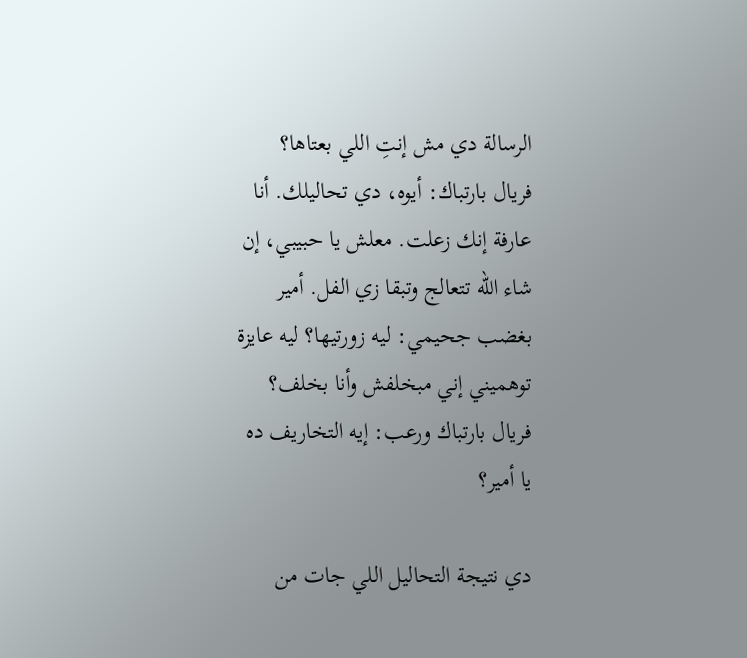الرسالة دي مش إنتِ اللي بعتاها؟ فريال بارتباك: أيوه، دي تحاليلك. أنا عارفة إنك زعلت. معلش يا حبيبي، إن شاء الله تتعالج وتبقا زي الفل. أمير بغضب جحيمي: ليه زورتيها؟ ليه عايزة توهميني إني مبخلفش وأنا بخلف؟ فريال بارتباك ورعب: إيه التخاريف ده يا أمير؟

دي نتيجة التحاليل اللي جات من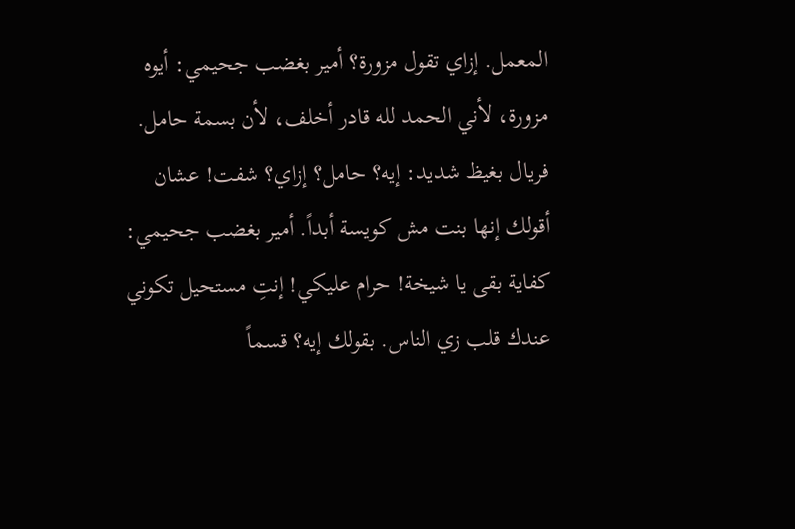المعمل. إزاي تقول مزورة؟ أمير بغضب جحيمي: أيوه مزورة، لأني الحمد لله قادر أخلف، لأن بسمة حامل. فريال بغيظ شديد: إيه؟ حامل؟ إزاي؟ شفت! عشان أقولك إنها بنت مش كويسة أبداً. أمير بغضب جحيمي: كفاية بقى يا شيخة! حرام عليكي! إنتِ مستحيل تكوني عندك قلب زي الناس. بقولك إيه؟ قسماً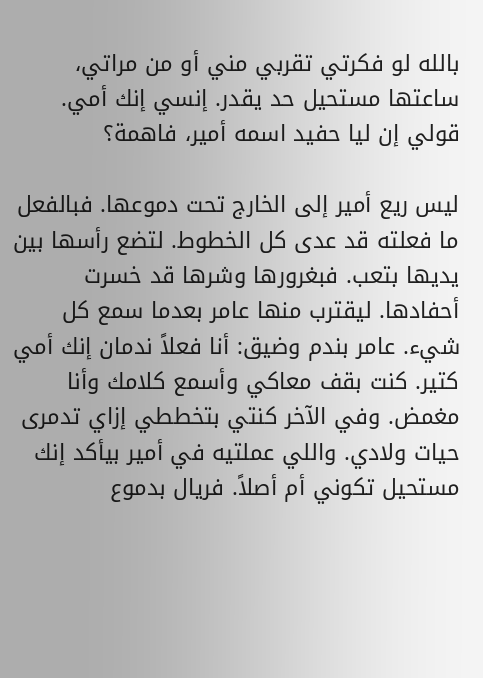بالله لو فكرتي تقربي مني أو من مراتي، ساعتها مستحيل حد يقدر. إنسي إنك أمي. قولي إن ليا حفيد اسمه أمير، فاهمة؟

ليس ريع أمير إلى الخارج تحت دموعها. فبالفعل ما فعلته قد عدى كل الخطوط. لتضع رأسها بين يديها بتعب. فبغرورها وشرها قد خسرت أحفادها. ليقترب منها عامر بعدما سمع كل شيء. عامر بندم وضيق: أنا فعلاً ندمان إنك أمي كتير. كنت بقف معاكي وأسمع كلامك وأنا مغمض. وفي الآخر كنتي بتخططي إزاي تدمرى حيات ولادي. واللي عملتيه في أمير بيأكد إنك مستحيل تكوني أم أصلاً. فريال بدموع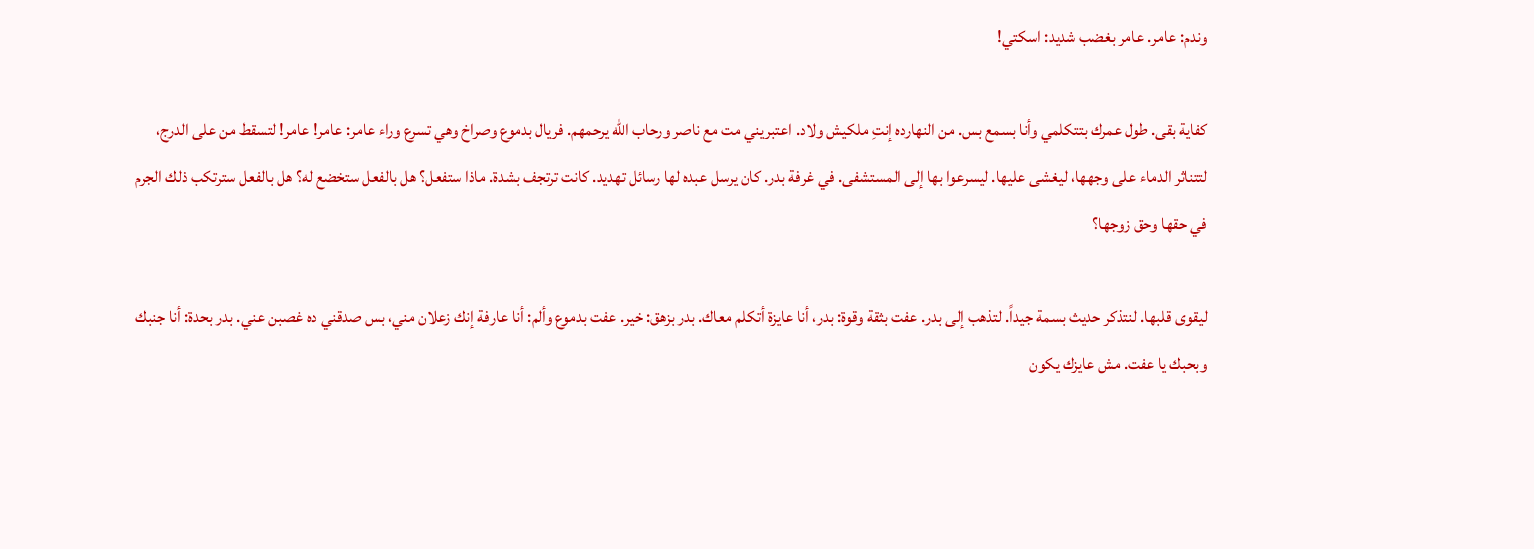وندم: عامر. عامر بغضب شديد: اسكتي!

كفاية بقى. طول عمرك بتتكلمي وأنا بسمع بس. من النهارده إنتِ ملكيش ولاد. اعتبريني مت مع ناصر ورحاب الله يرحمهم. فريال بدموع وصراخ وهي تسرع وراء عامر: عامر! عامر! لتسقط من على الدرج، لتتناثر الدماء على وجهها، ليغشى عليها. ليسرعوا بها إلى المستشفى. في غرفة بدر. كان يرسل عبده لها رسائل تهديد. كانت ترتجف بشدة. ماذا ستفعل؟ هل بالفعل ستخضع له؟ هل بالفعل سترتكب ذلك الجرم في حقها وحق زوجها؟

ليقوى قلبها. لنتذكر حديث بسمة جيداً. لتذهب إلى بدر. عفت بثقة وقوة: بدر، أنا عايزة أتكلم معاك. بدر بزهق: خير. عفت بدموع وألم: أنا عارفة إنك زعلان مني، بس صدقني ده غصبن عني. بدر بحدة: أنا جنبك وبحبك يا عفت. مش عايزك يكون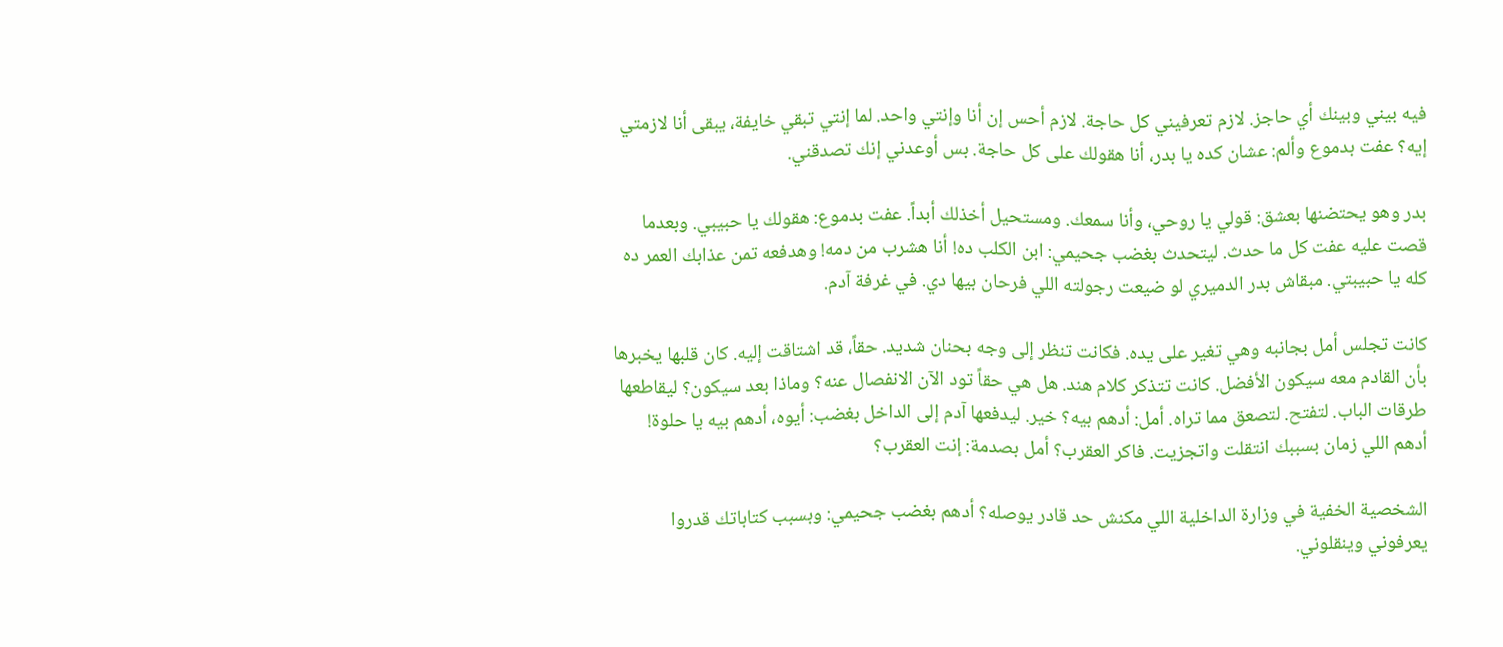فيه بيني وبينك أي حاجز. لازم تعرفيني كل حاجة. لازم أحس إن أنا وإنتي واحد. لما إنتي تبقي خايفة، يبقى أنا لازمتي إيه؟ عفت بدموع وألم: عشان كده يا بدر، أنا هقولك على كل حاجة. بس أوعدني إنك تصدقني.

بدر وهو يحتضنها بعشق: قولي يا روحي، وأنا سمعك. ومستحيل أخذلك أبداً. عفت بدموع: هقولك يا حبيبي. وبعدما قصت عليه عفت كل ما حدث. ليتحدث بغضب جحيمي: ابن الكلب ده! أنا هشرب من دمه! وهدفعه تمن عذابك العمر ده كله يا حبيبتي. مبقاش بدر الدميري لو ضيعت رجولته اللي فرحان بيها دي. في غرفة آدم.

كانت تجلس أمل بجانبه وهي تغير على يده. فكانت تنظر إلى وجه بحنان شديد. حقاً، قد اشتاقت إليه. كان قلبها يخبرها بأن القادم معه سيكون الأفضل. كانت تتذكر كلام هند. هل هي حقاً تود الآن الانفصال عنه؟ وماذا بعد سيكون؟ ليقاطعها طرقات الباب. لتفتح. لتصعق مما تراه. أمل: أدهم بيه؟ خير. ليدفعها آدم إلى الداخل بغضب: أيوه، أدهم بيه يا حلوة! أدهم اللي زمان بسببك انتقلت واتجزيت. فاكر العقرب؟ أمل بصدمة: إنت العقرب؟

الشخصية الخفية في وزارة الداخلية اللي مكنش حد قادر يوصله؟ أدهم بغضب جحيمي: وبسبب كتاباتك قدروا يعرفوني وينقلوني.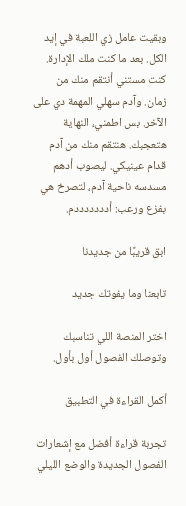وبقيت عامل زي اللعبة في إيد الكل. بعد ما كنت ملك الإدارة. كنت مستني أنتقم منك من زمان. وآدم سهلي المهمة دي على الآخر. بس اطمني، النهاية هتعجبك. هنتقم منك من آدم قدام عينيكي. ليصوب أدهم مسدسه ناحية آدم، لتصرخ هي بفزع ورعب: أدددددددم.

ابق قريبًا من جديدنا

تابعنا وما يفوتك جديد

اختر المنصة اللي تناسبك وتوصلك الفصول أول بأول.

أكمل القراءة في التطبيق

تجربة قراءة أفضل مع إشعارات الفصول الجديدة والوضع الليلي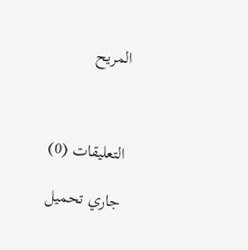المريح



التعليقات (0)

جاري تحميل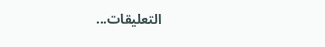التعليقات...